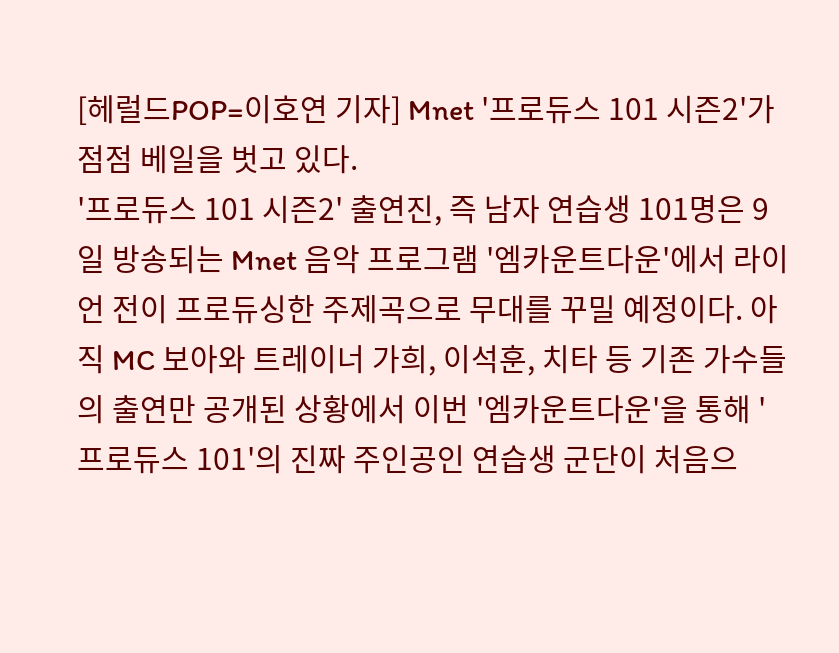[헤럴드POP=이호연 기자] Mnet '프로듀스 101 시즌2'가 점점 베일을 벗고 있다.
'프로듀스 101 시즌2' 출연진, 즉 남자 연습생 101명은 9일 방송되는 Mnet 음악 프로그램 '엠카운트다운'에서 라이언 전이 프로듀싱한 주제곡으로 무대를 꾸밀 예정이다. 아직 MC 보아와 트레이너 가희, 이석훈, 치타 등 기존 가수들의 출연만 공개된 상황에서 이번 '엠카운트다운'을 통해 '프로듀스 101'의 진짜 주인공인 연습생 군단이 처음으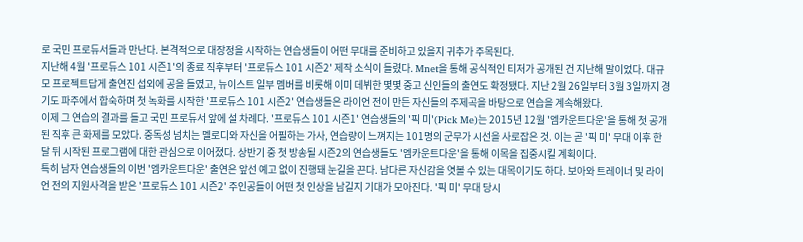로 국민 프로듀서들과 만난다. 본격적으로 대장정을 시작하는 연습생들이 어떤 무대를 준비하고 있을지 귀추가 주목된다.
지난해 4월 '프로듀스 101 시즌1'의 종료 직후부터 '프로듀스 101 시즌2' 제작 소식이 들렸다. Mnet을 통해 공식적인 티저가 공개된 건 지난해 말이었다. 대규모 프로젝트답게 출연진 섭외에 공을 들였고, 뉴이스트 일부 멤버를 비롯해 이미 데뷔한 몇몇 중고 신인들의 출연도 확정됐다. 지난 2월 26일부터 3월 3일까지 경기도 파주에서 합숙하며 첫 녹화를 시작한 '프로듀스 101 시즌2' 연습생들은 라이언 전이 만든 자신들의 주제곡을 바탕으로 연습을 계속해왔다.
이제 그 연습의 결과를 들고 국민 프로듀서 앞에 설 차례다. '프로듀스 101 시즌1' 연습생들의 '픽 미'(Pick Me)는 2015년 12월 '엠카운트다운'을 통해 첫 공개된 직후 큰 화제를 모았다. 중독성 넘치는 멜로디와 자신을 어필하는 가사, 연습량이 느껴지는 101명의 군무가 시선을 사로잡은 것. 이는 곧 '픽 미' 무대 이후 한 달 뒤 시작된 프로그램에 대한 관심으로 이어졌다. 상반기 중 첫 방송될 시즌2의 연습생들도 '엠카운트다운'을 통해 이목을 집중시킬 계획이다.
특히 남자 연습생들의 이번 '엠카운트다운' 출연은 앞선 예고 없이 진행돼 눈길을 끈다. 남다른 자신감을 엿볼 수 있는 대목이기도 하다. 보아와 트레이너 및 라이언 전의 지원사격을 받은 '프로듀스 101 시즌2' 주인공들이 어떤 첫 인상을 남길지 기대가 모아진다. '픽 미' 무대 당시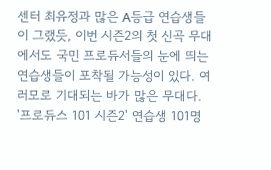센터 최유정과 많은 A등급 연습생들이 그랬듯, 이번 시즌2의 첫 신곡 무대에서도 국민 프로듀서들의 눈에 띄는 연습생들이 포착될 가능성이 있다. 여러모로 기대되는 바가 많은 무대다.
'프로듀스 101 시즌2' 연습생 101명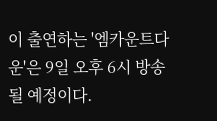이 출연하는 '엠카운트다운'은 9일 오후 6시 방송될 예정이다.